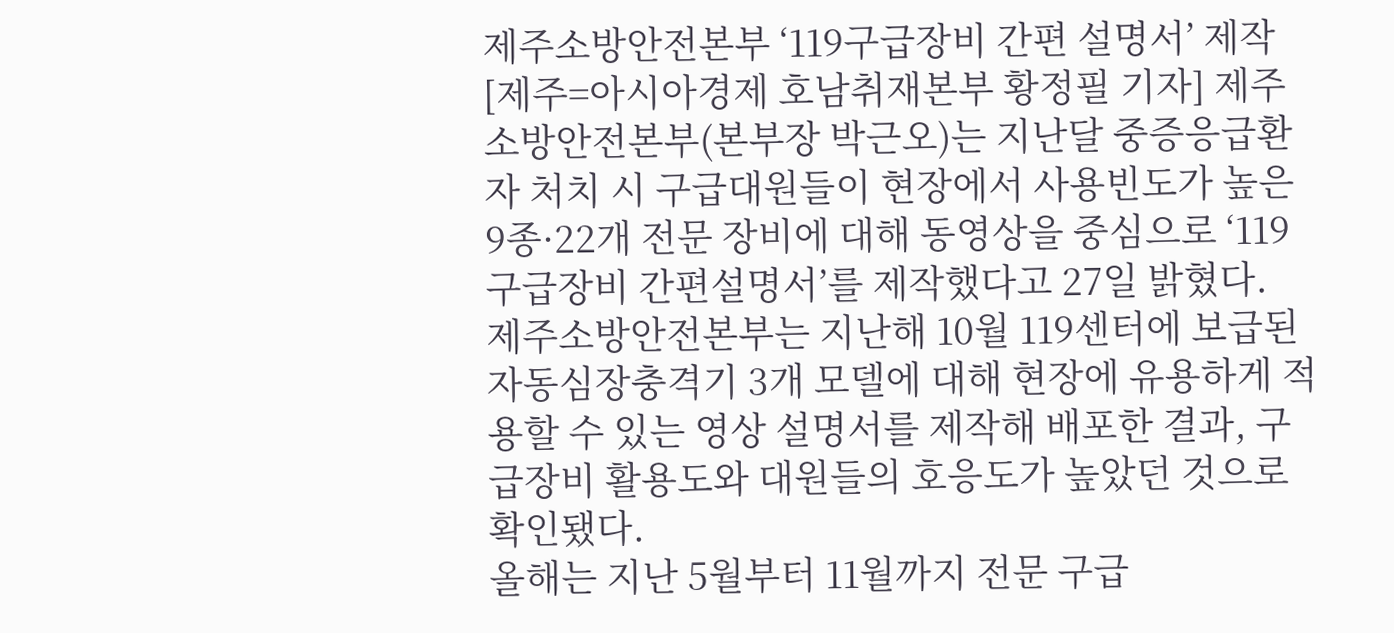제주소방안전본부 ‘119구급장비 간편 설명서’ 제작
[제주=아시아경제 호남취재본부 황정필 기자] 제주소방안전본부(본부장 박근오)는 지난달 중증응급환자 처치 시 구급대원들이 현장에서 사용빈도가 높은 9종·22개 전문 장비에 대해 동영상을 중심으로 ‘119구급장비 간편설명서’를 제작했다고 27일 밝혔다.
제주소방안전본부는 지난해 10월 119센터에 보급된 자동심장충격기 3개 모델에 대해 현장에 유용하게 적용할 수 있는 영상 설명서를 제작해 배포한 결과, 구급장비 활용도와 대원들의 호응도가 높았던 것으로 확인됐다.
올해는 지난 5월부터 11월까지 전문 구급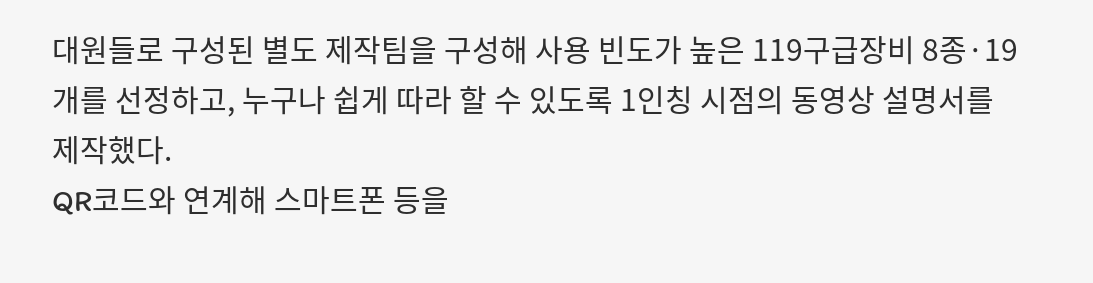대원들로 구성된 별도 제작팀을 구성해 사용 빈도가 높은 119구급장비 8종·19개를 선정하고, 누구나 쉽게 따라 할 수 있도록 1인칭 시점의 동영상 설명서를 제작했다.
QR코드와 연계해 스마트폰 등을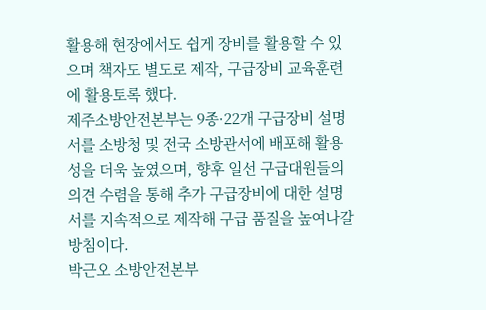활용해 현장에서도 쉽게 장비를 활용할 수 있으며 책자도 별도로 제작, 구급장비 교육훈련에 활용토록 했다.
제주소방안전본부는 9종·22개 구급장비 설명서를 소방청 및 전국 소방관서에 배포해 활용성을 더욱 높였으며, 향후 일선 구급대원들의 의견 수렴을 통해 추가 구급장비에 대한 설명서를 지속적으로 제작해 구급 품질을 높여나갈 방침이다.
박근오 소방안전본부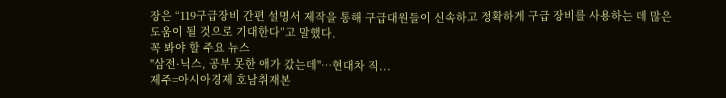장은 “119구급장비 간편 설명서 제작을 통해 구급대원들이 신속하고 정확하게 구급 장비를 사용하는 데 많은 도움이 될 것으로 기대한다”고 말했다.
꼭 봐야 할 주요 뉴스
"삼전·닉스, 공부 못한 애가 갔는데"…현대차 직...
제주=아시아경제 호남취재본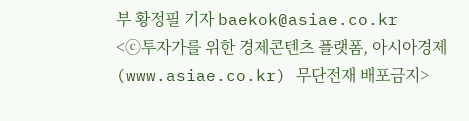부 황정필 기자 baekok@asiae.co.kr
<ⓒ투자가를 위한 경제콘텐츠 플랫폼, 아시아경제(www.asiae.co.kr) 무단전재 배포금지>